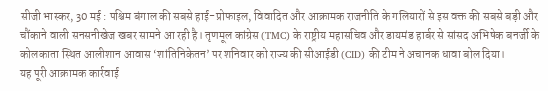सीजी भास्कर, 30 मई : पश्चिम बंगाल की सबसे हाई-प्रोफाइल, विवादित और आक्रामक राजनीति के गलियारों से इस वक्त की सबसे बड़ी और चौंकाने वाली सनसनीखेज खबर सामने आ रही है। तृणमूल कांग्रेस (TMC) के राष्ट्रीय महासचिव और डायमंड हार्बर से सांसद अभिषेक बनर्जी के कोलकाता स्थित आलीशान आवास ‘शांतिनिकेतन’ पर शनिवार को राज्य की सीआईडी (CID) की टीम ने अचानक धावा बोल दिया।
यह पूरी आक्रामक कार्रवाई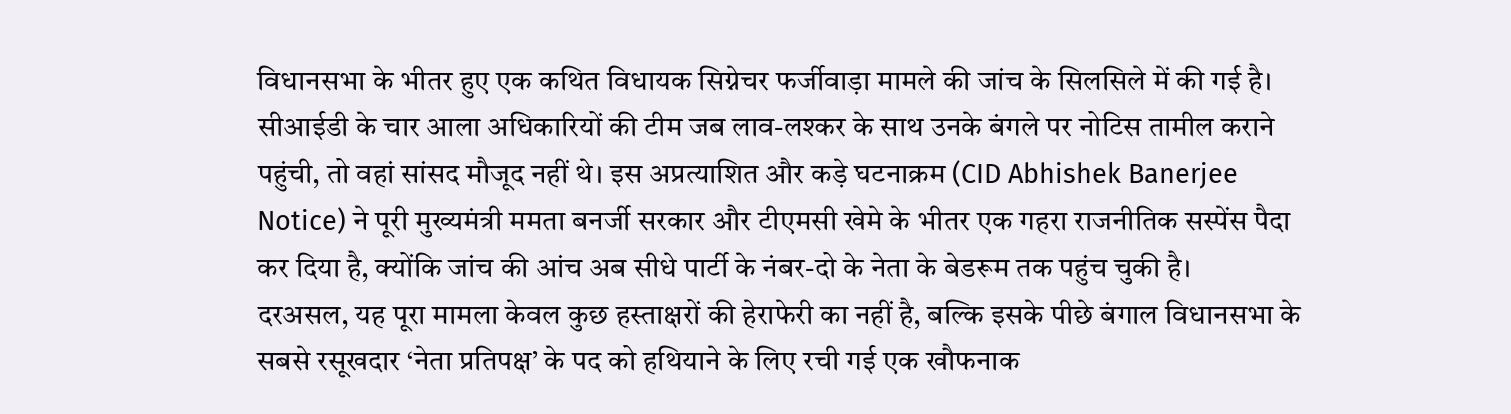विधानसभा के भीतर हुए एक कथित विधायक सिग्नेचर फर्जीवाड़ा मामले की जांच के सिलसिले में की गई है। सीआईडी के चार आला अधिकारियों की टीम जब लाव-लश्कर के साथ उनके बंगले पर नोटिस तामील कराने पहुंची, तो वहां सांसद मौजूद नहीं थे। इस अप्रत्याशित और कड़े घटनाक्रम (CID Abhishek Banerjee Notice) ने पूरी मुख्यमंत्री ममता बनर्जी सरकार और टीएमसी खेमे के भीतर एक गहरा राजनीतिक सस्पेंस पैदा कर दिया है, क्योंकि जांच की आंच अब सीधे पार्टी के नंबर-दो के नेता के बेडरूम तक पहुंच चुकी है।
दरअसल, यह पूरा मामला केवल कुछ हस्ताक्षरों की हेराफेरी का नहीं है, बल्कि इसके पीछे बंगाल विधानसभा के सबसे रसूखदार ‘नेता प्रतिपक्ष’ के पद को हथियाने के लिए रची गई एक खौफनाक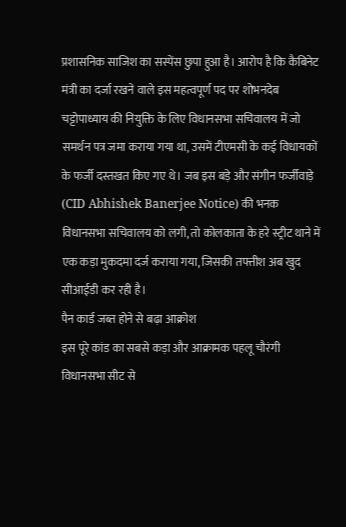प्रशासनिक साजिश का सस्पेंस छुपा हुआ है। आरोप है कि कैबिनेट मंत्री का दर्जा रखने वाले इस महत्वपूर्ण पद पर शोभनदेब चट्टोपाध्याय की नियुक्ति के लिए विधानसभा सचिवालय में जो समर्थन पत्र जमा कराया गया था, उसमें टीएमसी के कई विधायकों के फर्जी दस्तखत किए गए थे। जब इस बड़े और संगीन फर्जीवाड़े (CID Abhishek Banerjee Notice) की भनक विधानसभा सचिवालय को लगी, तो कोलकाता के हरे स्ट्रीट थाने में एक कड़ा मुकदमा दर्ज कराया गया, जिसकी तफ्तीश अब खुद सीआईडी कर रही है।
पैन कार्ड जब्त होने से बढ़ा आक्रोश
इस पूरे कांड का सबसे कड़ा और आक्रामक पहलू चौरंगी विधानसभा सीट से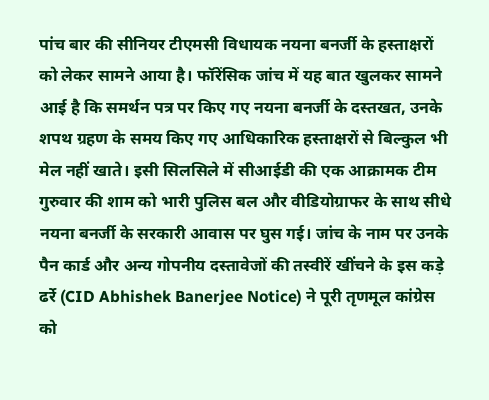पांच बार की सीनियर टीएमसी विधायक नयना बनर्जी के हस्ताक्षरों को लेकर सामने आया है। फॉरेंसिक जांच में यह बात खुलकर सामने आई है कि समर्थन पत्र पर किए गए नयना बनर्जी के दस्तखत, उनके शपथ ग्रहण के समय किए गए आधिकारिक हस्ताक्षरों से बिल्कुल भी मेल नहीं खाते। इसी सिलसिले में सीआईडी की एक आक्रामक टीम गुरुवार की शाम को भारी पुलिस बल और वीडियोग्राफर के साथ सीधे नयना बनर्जी के सरकारी आवास पर घुस गई। जांच के नाम पर उनके पैन कार्ड और अन्य गोपनीय दस्तावेजों की तस्वीरें खींचने के इस कड़े ढर्रे (CID Abhishek Banerjee Notice) ने पूरी तृणमूल कांग्रेस को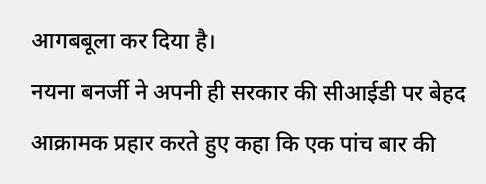आगबबूला कर दिया है।
नयना बनर्जी ने अपनी ही सरकार की सीआईडी पर बेहद आक्रामक प्रहार करते हुए कहा कि एक पांच बार की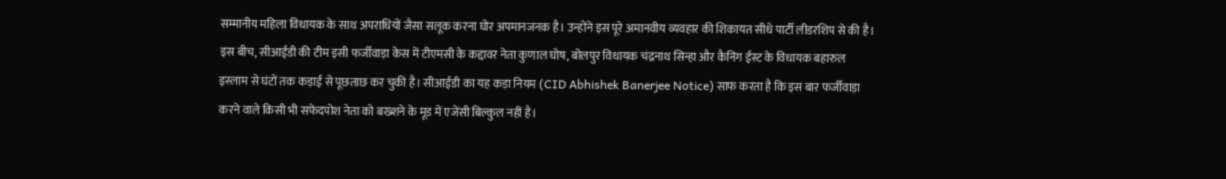सम्मानीय महिला विधायक के साथ अपराधियों जैसा सलूक करना घोर अपमानजनक है। उन्होंने इस पूरे अमानवीय व्यवहार की शिकायत सीधे पार्टी लीडरशिप से की है। इस बीच, सीआईडी की टीम इसी फर्जीवाड़ा केस में टीएमसी के कद्दावर नेता कुणाल घोष, बोलपुर विधायक चंद्रनाथ सिन्हा और कैनिंग ईस्ट के विधायक बहारुल इस्लाम से घंटों तक कड़ाई से पूछताछ कर चुकी है। सीआईडी का यह कड़ा नियम (CID Abhishek Banerjee Notice) साफ करता है कि इस बार फर्जीवाड़ा करने वाले किसी भी सफेदपोश नेता को बख्शने के मूड में एजेंसी बिल्कुल नहीं है।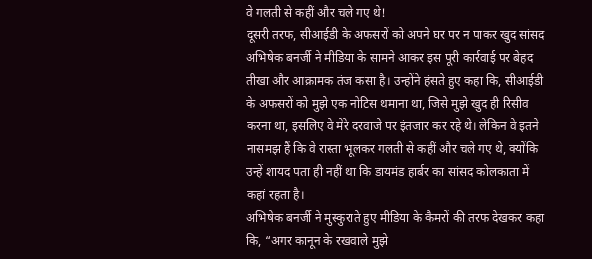वे गलती से कहीं और चले गए थे!
दूसरी तरफ, सीआईडी के अफसरों को अपने घर पर न पाकर खुद सांसद अभिषेक बनर्जी ने मीडिया के सामने आकर इस पूरी कार्रवाई पर बेहद तीखा और आक्रामक तंज कसा है। उन्होंने हंसते हुए कहा कि, सीआईडी के अफसरों को मुझे एक नोटिस थमाना था, जिसे मुझे खुद ही रिसीव करना था, इसलिए वे मेरे दरवाजे पर इंतजार कर रहे थे। लेकिन वे इतने नासमझ हैं कि वे रास्ता भूलकर गलती से कहीं और चले गए थे, क्योंकि उन्हें शायद पता ही नहीं था कि डायमंड हार्बर का सांसद कोलकाता में कहां रहता है।
अभिषेक बनर्जी ने मुस्कुराते हुए मीडिया के कैमरों की तरफ देखकर कहा कि, “अगर कानून के रखवाले मुझे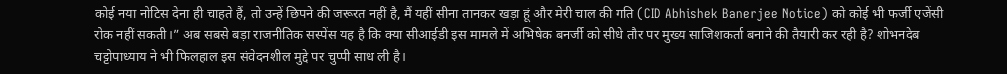कोई नया नोटिस देना ही चाहते हैं, तो उन्हें छिपने की जरूरत नहीं है, मैं यहीं सीना तानकर खड़ा हूं और मेरी चाल की गति (CID Abhishek Banerjee Notice) को कोई भी फर्जी एजेंसी रोक नहीं सकती।” अब सबसे बड़ा राजनीतिक सस्पेंस यह है कि क्या सीआईडी इस मामले में अभिषेक बनर्जी को सीधे तौर पर मुख्य साजिशकर्ता बनाने की तैयारी कर रही है? शोभनदेब चट्टोपाध्याय ने भी फिलहाल इस संवेदनशील मुद्दे पर चुप्पी साध ली है।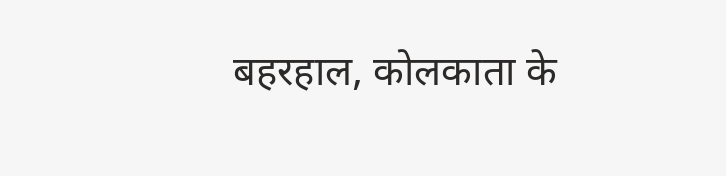बहरहाल, कोलकाता के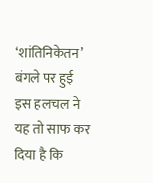‘शांतिनिकेतन’ बंगले पर हुई इस हलचल ने यह तो साफ कर दिया है कि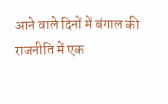आने वाले दिनों में बंगाल की राजनीति में एक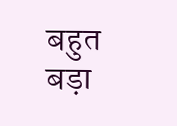बहुत बड़ा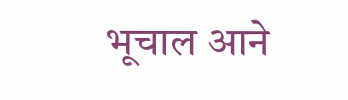भूचाल आने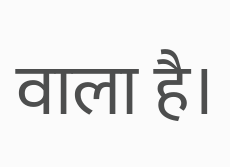वाला है।